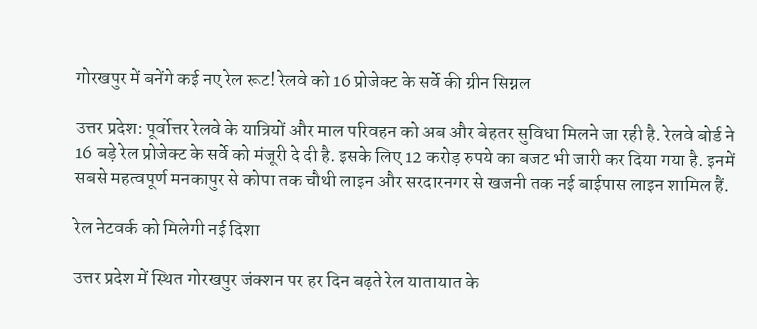गोरखपुर में बनेंगे कई नए रेल रूट! रेलवे को 16 प्रोजेक्ट के सर्वे की ग्रीन सिग्नल

उत्तर प्रदेश: पूर्वोत्तर रेलवे के यात्रियों और माल परिवहन को अब और बेहतर सुविधा मिलने जा रही है. रेलवे बोर्ड ने 16 बड़े रेल प्रोजेक्ट के सर्वे को मंजूरी दे दी है. इसके लिए 12 करोड़ रुपये का बजट भी जारी कर दिया गया है. इनमें सबसे महत्वपूर्ण मनकापुर से कोपा तक चौथी लाइन और सरदारनगर से खजनी तक नई बाईपास लाइन शामिल हैं.

रेल नेटवर्क को मिलेगी नई दिशा

उत्तर प्रदेश में स्थित गोरखपुर जंक्शन पर हर दिन बढ़ते रेल यातायात के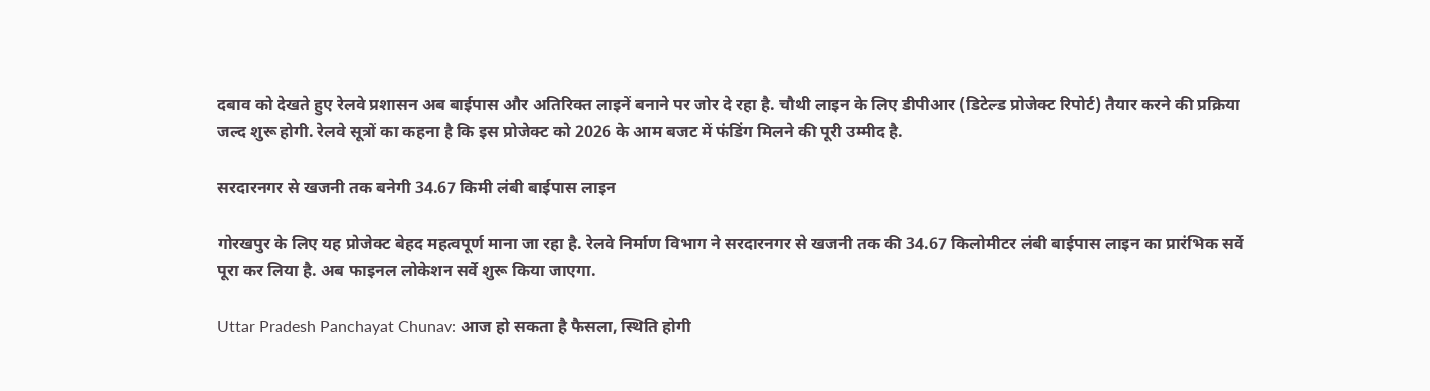दबाव को देखते हुए रेलवे प्रशासन अब बाईपास और अतिरिक्त लाइनें बनाने पर जोर दे रहा है. चौथी लाइन के लिए डीपीआर (डिटेल्ड प्रोजेक्ट रिपोर्ट) तैयार करने की प्रक्रिया जल्द शुरू होगी. रेलवे सूत्रों का कहना है कि इस प्रोजेक्ट को 2026 के आम बजट में फंडिंग मिलने की पूरी उम्मीद है.

सरदारनगर से खजनी तक बनेगी 34.67 किमी लंबी बाईपास लाइन

गोरखपुर के लिए यह प्रोजेक्ट बेहद महत्वपूर्ण माना जा रहा है. रेलवे निर्माण विभाग ने सरदारनगर से खजनी तक की 34.67 किलोमीटर लंबी बाईपास लाइन का प्रारंभिक सर्वे पूरा कर लिया है. अब फाइनल लोकेशन सर्वे शुरू किया जाएगा.

Uttar Pradesh Panchayat Chunav: आज हो सकता है फैसला, स्थिति होगी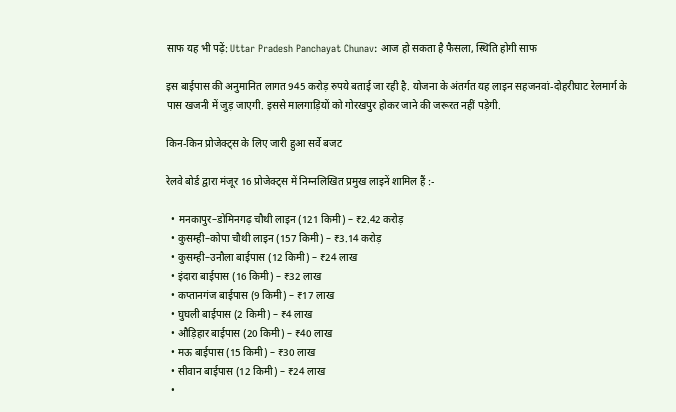साफ यह भी पढ़ें: Uttar Pradesh Panchayat Chunav: आज हो सकता है फैसला, स्थिति होगी साफ

इस बाईपास की अनुमानित लागत 945 करोड़ रुपये बताई जा रही है. योजना के अंतर्गत यह लाइन सहजनवां-दोहरीघाट रेलमार्ग के पास खजनी में जुड़ जाएगी. इससे मालगाड़ियों को गोरखपुर होकर जाने की जरूरत नहीं पड़ेगी.

किन-किन प्रोजेक्ट्स के लिए जारी हुआ सर्वे बजट

रेलवे बोर्ड द्वारा मंजूर 16 प्रोजेक्ट्स में निम्नलिखित प्रमुख लाइनें शामिल हैं :-

  • मनकापुर–डोमिनगढ़ चौथी लाइन (121 किमी) – ₹2.42 करोड़
  • कुसम्ही–कोपा चौथी लाइन (157 किमी) – ₹3.14 करोड़
  • कुसम्ही–उनौला बाईपास (12 किमी) – ₹24 लाख
  • इंदारा बाईपास (16 किमी) – ₹32 लाख
  • कप्तानगंज बाईपास (9 किमी) – ₹17 लाख
  • घुघली बाईपास (2 किमी) – ₹4 लाख
  • औड़िहार बाईपास (20 किमी) – ₹40 लाख
  • मऊ बाईपास (15 किमी) – ₹30 लाख
  • सीवान बाईपास (12 किमी) – ₹24 लाख
  •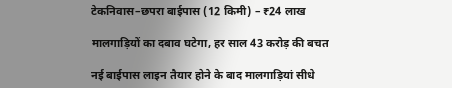टेकनिवास–छपरा बाईपास (12 किमी) – ₹24 लाख

मालगाड़ियों का दबाव घटेगा, हर साल 43 करोड़ की बचत

नई बाईपास लाइन तैयार होने के बाद मालगाड़ियां सीधे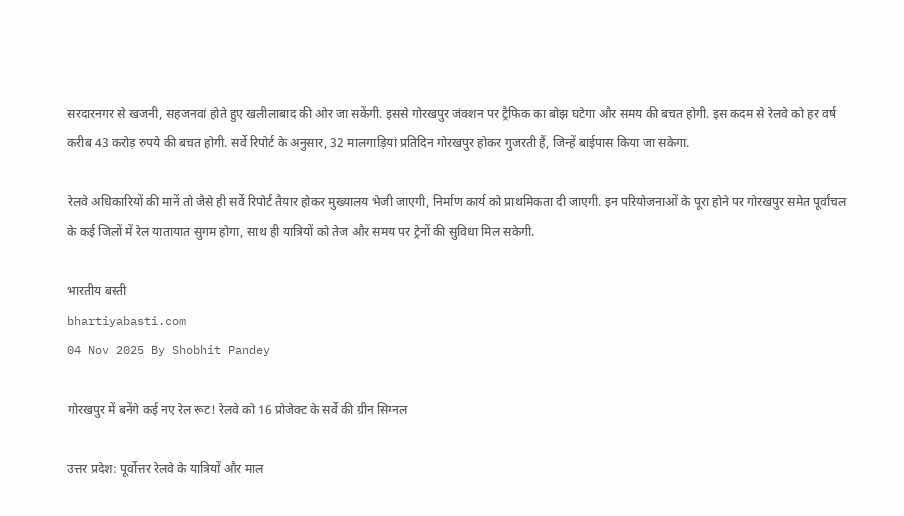सरदारनगर से खजनी, सहजनवां होते हुए खलीलाबाद की ओर जा सकेंगी. इससे गोरखपुर जंक्शन पर ट्रैफिक का बोझ घटेगा और समय की बचत होगी. इस कदम से रेलवे को हर वर्ष करीब 43 करोड़ रुपये की बचत होगी. सर्वे रिपोर्ट के अनुसार, 32 मालगाड़ियां प्रतिदिन गोरखपुर होकर गुजरती हैं, जिन्हें बाईपास किया जा सकेगा.

रेलवे अधिकारियों की मानें तो जैसे ही सर्वे रिपोर्ट तैयार होकर मुख्यालय भेजी जाएगी, निर्माण कार्य को प्राथमिकता दी जाएगी. इन परियोजनाओं के पूरा होने पर गोरखपुर समेत पूर्वांचल के कई जिलों में रेल यातायात सुगम होगा, साथ ही यात्रियों को तेज और समय पर ट्रेनों की सुविधा मिल सकेगी.

भारतीय बस्ती
bhartiyabasti.com
04 Nov 2025 By Shobhit Pandey

गोरखपुर में बनेंगे कई नए रेल रूट! रेलवे को 16 प्रोजेक्ट के सर्वे की ग्रीन सिग्नल

उत्तर प्रदेश: पूर्वोत्तर रेलवे के यात्रियों और माल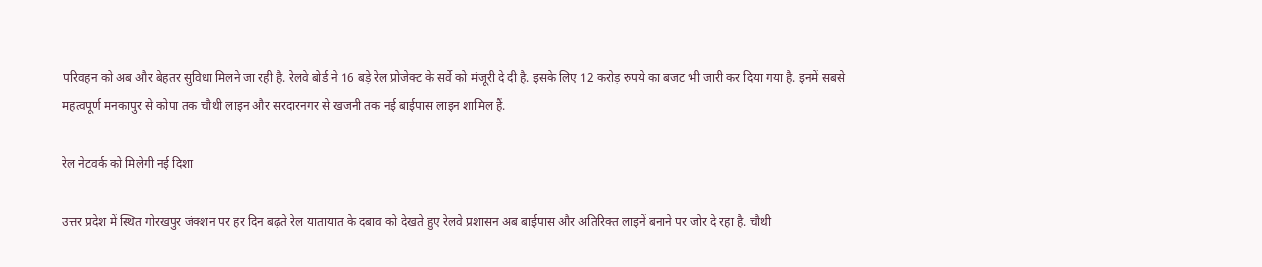परिवहन को अब और बेहतर सुविधा मिलने जा रही है. रेलवे बोर्ड ने 16 बड़े रेल प्रोजेक्ट के सर्वे को मंजूरी दे दी है. इसके लिए 12 करोड़ रुपये का बजट भी जारी कर दिया गया है. इनमें सबसे महत्वपूर्ण मनकापुर से कोपा तक चौथी लाइन और सरदारनगर से खजनी तक नई बाईपास लाइन शामिल हैं.

रेल नेटवर्क को मिलेगी नई दिशा

उत्तर प्रदेश में स्थित गोरखपुर जंक्शन पर हर दिन बढ़ते रेल यातायात के दबाव को देखते हुए रेलवे प्रशासन अब बाईपास और अतिरिक्त लाइनें बनाने पर जोर दे रहा है. चौथी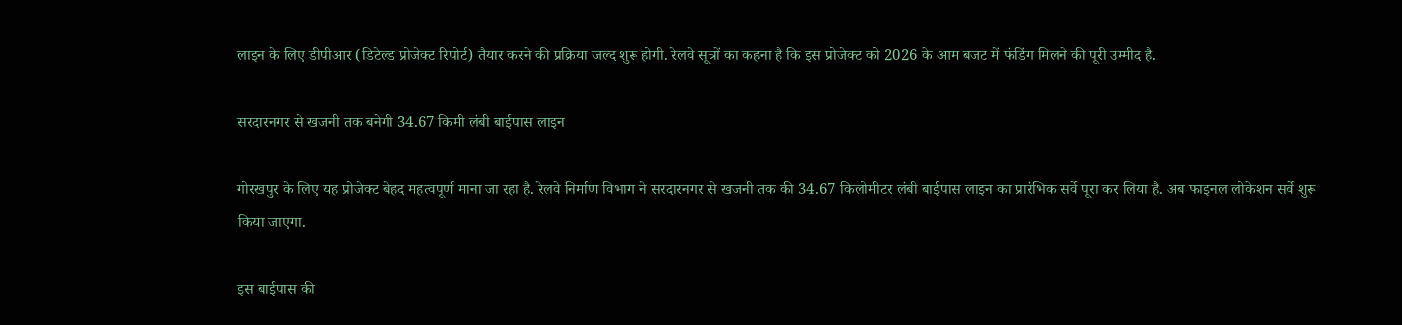लाइन के लिए डीपीआर (डिटेल्ड प्रोजेक्ट रिपोर्ट) तैयार करने की प्रक्रिया जल्द शुरू होगी. रेलवे सूत्रों का कहना है कि इस प्रोजेक्ट को 2026 के आम बजट में फंडिंग मिलने की पूरी उम्मीद है.

सरदारनगर से खजनी तक बनेगी 34.67 किमी लंबी बाईपास लाइन

गोरखपुर के लिए यह प्रोजेक्ट बेहद महत्वपूर्ण माना जा रहा है. रेलवे निर्माण विभाग ने सरदारनगर से खजनी तक की 34.67 किलोमीटर लंबी बाईपास लाइन का प्रारंभिक सर्वे पूरा कर लिया है. अब फाइनल लोकेशन सर्वे शुरू किया जाएगा.

इस बाईपास की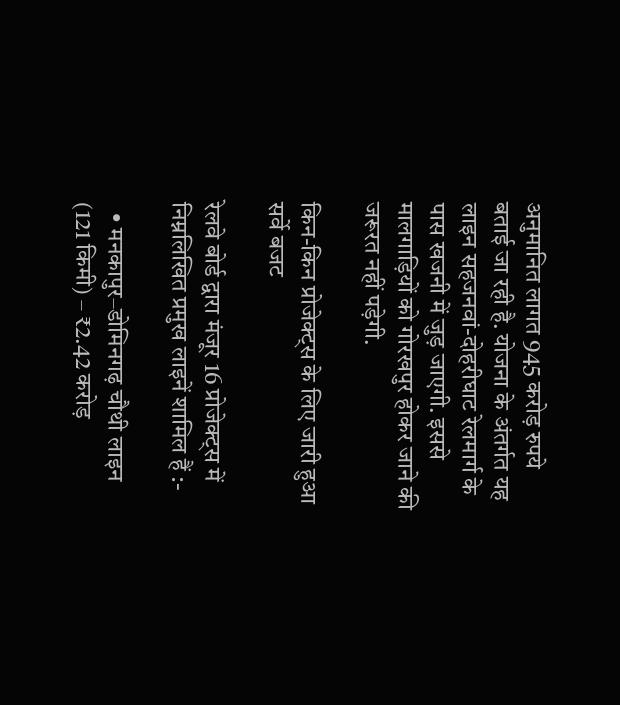अनुमानित लागत 945 करोड़ रुपये बताई जा रही है. योजना के अंतर्गत यह लाइन सहजनवां-दोहरीघाट रेलमार्ग के पास खजनी में जुड़ जाएगी. इससे मालगाड़ियों को गोरखपुर होकर जाने की जरूरत नहीं पड़ेगी.

किन-किन प्रोजेक्ट्स के लिए जारी हुआ सर्वे बजट

रेलवे बोर्ड द्वारा मंजूर 16 प्रोजेक्ट्स में निम्नलिखित प्रमुख लाइनें शामिल हैं :-

  • मनकापुर–डोमिनगढ़ चौथी लाइन (121 किमी) – ₹2.42 करोड़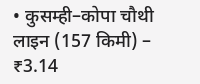• कुसम्ही–कोपा चौथी लाइन (157 किमी) – ₹3.14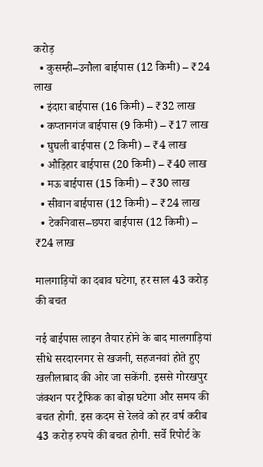करोड़
  • कुसम्ही–उनौला बाईपास (12 किमी) – ₹24 लाख
  • इंदारा बाईपास (16 किमी) – ₹32 लाख
  • कप्तानगंज बाईपास (9 किमी) – ₹17 लाख
  • घुघली बाईपास (2 किमी) – ₹4 लाख
  • औड़िहार बाईपास (20 किमी) – ₹40 लाख
  • मऊ बाईपास (15 किमी) – ₹30 लाख
  • सीवान बाईपास (12 किमी) – ₹24 लाख
  • टेकनिवास–छपरा बाईपास (12 किमी) – ₹24 लाख

मालगाड़ियों का दबाव घटेगा, हर साल 43 करोड़ की बचत

नई बाईपास लाइन तैयार होने के बाद मालगाड़ियां सीधे सरदारनगर से खजनी, सहजनवां होते हुए खलीलाबाद की ओर जा सकेंगी. इससे गोरखपुर जंक्शन पर ट्रैफिक का बोझ घटेगा और समय की बचत होगी. इस कदम से रेलवे को हर वर्ष करीब 43 करोड़ रुपये की बचत होगी. सर्वे रिपोर्ट के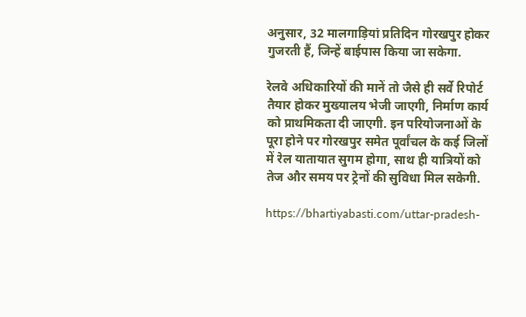अनुसार, 32 मालगाड़ियां प्रतिदिन गोरखपुर होकर गुजरती हैं, जिन्हें बाईपास किया जा सकेगा.

रेलवे अधिकारियों की मानें तो जैसे ही सर्वे रिपोर्ट तैयार होकर मुख्यालय भेजी जाएगी, निर्माण कार्य को प्राथमिकता दी जाएगी. इन परियोजनाओं के पूरा होने पर गोरखपुर समेत पूर्वांचल के कई जिलों में रेल यातायात सुगम होगा, साथ ही यात्रियों को तेज और समय पर ट्रेनों की सुविधा मिल सकेगी.

https://bhartiyabasti.com/uttar-pradesh-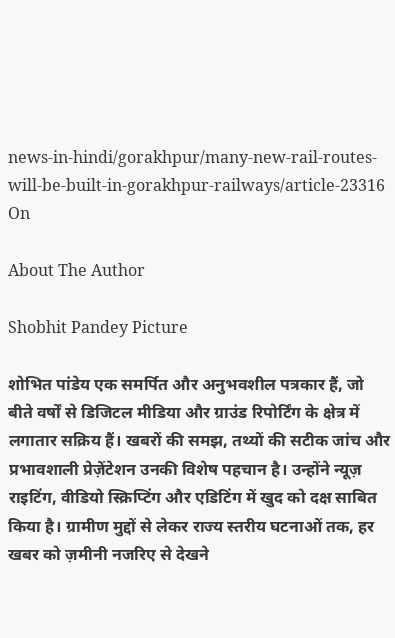news-in-hindi/gorakhpur/many-new-rail-routes-will-be-built-in-gorakhpur-railways/article-23316
On

About The Author

Shobhit Pandey Picture

शोभित पांडेय एक समर्पित और अनुभवशील पत्रकार हैं, जो बीते वर्षों से डिजिटल मीडिया और ग्राउंड रिपोर्टिंग के क्षेत्र में लगातार सक्रिय हैं। खबरों की समझ, तथ्यों की सटीक जांच और प्रभावशाली प्रेज़ेंटेशन उनकी विशेष पहचान है। उन्होंने न्यूज़ राइटिंग, वीडियो स्क्रिप्टिंग और एडिटिंग में खुद को दक्ष साबित किया है। ग्रामीण मुद्दों से लेकर राज्य स्तरीय घटनाओं तक, हर खबर को ज़मीनी नजरिए से देखने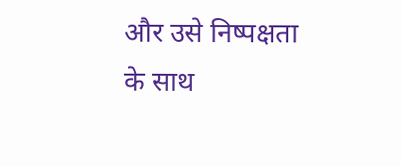और उसे निष्पक्षता के साथ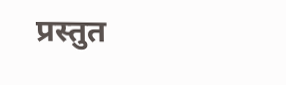प्रस्तुत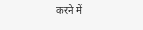करने में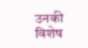उनकी विशेष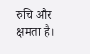रुचि और क्षमता है।